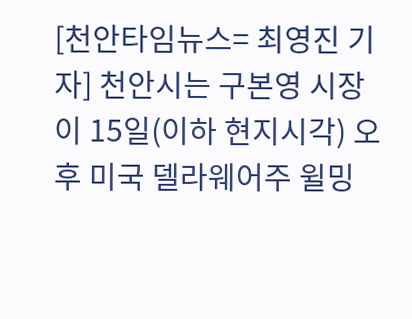[천안타임뉴스= 최영진 기자] 천안시는 구본영 시장이 15일(이하 현지시각) 오후 미국 델라웨어주 윌밍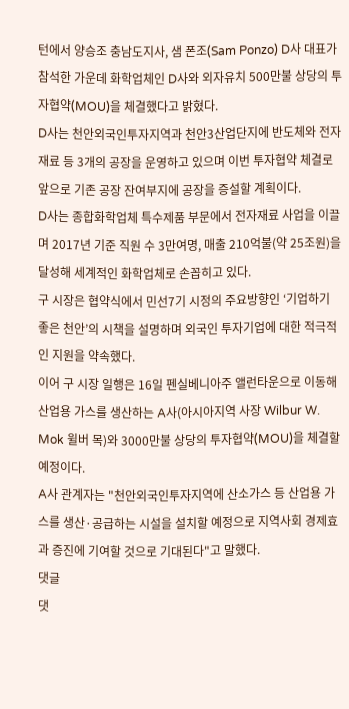턴에서 양승조 충남도지사, 샘 폰조(Sam Ponzo) D사 대표가 참석한 가운데 화학업체인 D사와 외자유치 500만불 상당의 투자협약(MOU)을 체결했다고 밝혔다.
D사는 천안외국인투자지역과 천안3산업단지에 반도체와 전자재료 등 3개의 공장을 운영하고 있으며 이번 투자협약 체결로 앞으로 기존 공장 잔여부지에 공장을 증설할 계획이다.
D사는 종합화학업체 특수제품 부문에서 전자재료 사업을 이끌며 2017년 기준 직원 수 3만여명, 매출 210억불(약 25조원)을 달성해 세계적인 화학업체로 손꼽히고 있다.
구 시장은 협약식에서 민선7기 시정의 주요방향인 ‘기업하기 좋은 천안’의 시책을 설명하며 외국인 투자기업에 대한 적극적인 지원을 약속했다.
이어 구 시장 일행은 16일 펜실베니아주 앨런타운으로 이동해 산업용 가스를 생산하는 A사(아시아지역 사장 Wilbur W. Mok 윌버 목)와 3000만불 상당의 투자협약(MOU)을 체결할 예정이다.
A사 관계자는 "천안외국인투자지역에 산소가스 등 산업용 가스를 생산·공급하는 시설을 설치할 예정으로 지역사회 경제효과 증진에 기여할 것으로 기대된다"고 말했다.
댓글
댓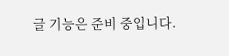글 기능은 준비 중입니다.